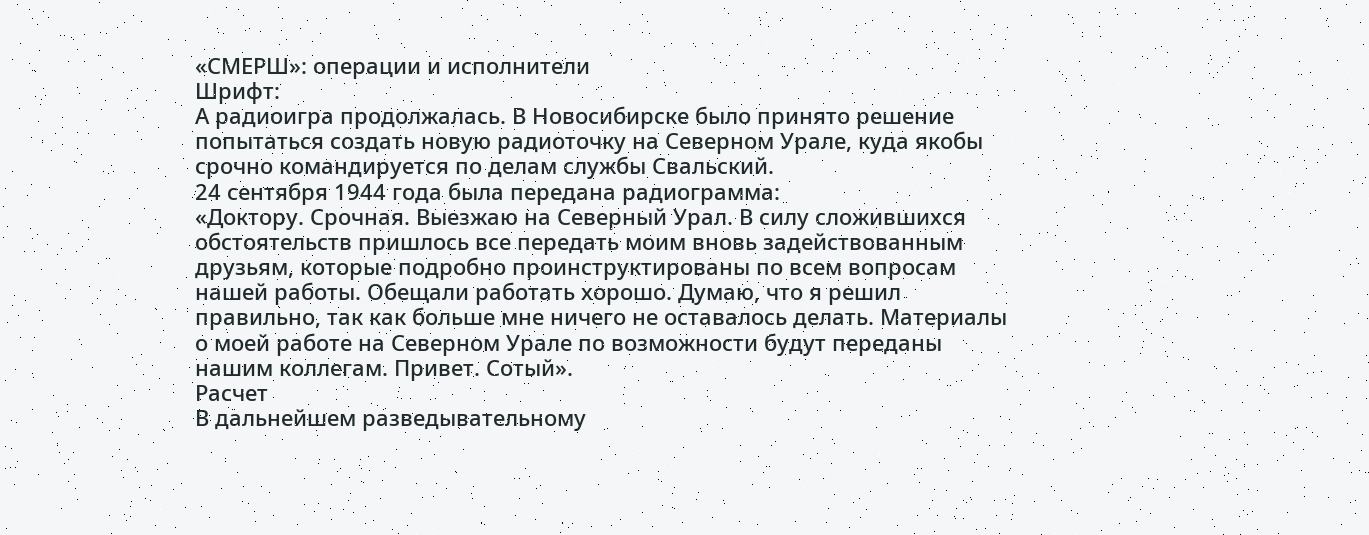«СМЕРШ»: операции и исполнители
Шрифт:
А радиоигра продолжалась. В Новосибирске было принято решение попытаться создать новую радиоточку на Северном Урале, куда якобы срочно командируется по делам службы Свальский.
24 сентября 1944 года была передана радиограмма:
«Доктору. Срочная. Выезжаю на Северный Урал. В силу сложившихся обстоятельств пришлось все передать моим вновь задействованным друзьям, которые подробно проинструктированы по всем вопросам нашей работы. Обещали работать хорошо. Думаю, что я решил правильно, так как больше мне ничего не оставалось делать. Материалы о моей работе на Северном Урале по возможности будут переданы нашим коллегам. Привет. Сотый».
Расчет
В дальнейшем разведывательному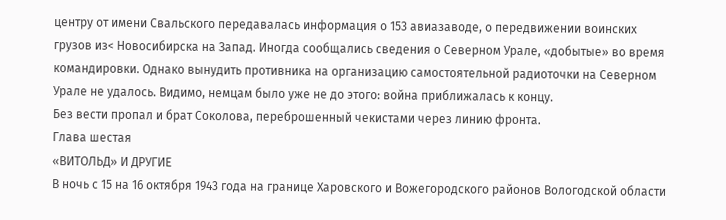центру от имени Свальского передавалась информация о 153 авиазаводе, о передвижении воинских грузов из< Новосибирска на Запад. Иногда сообщались сведения о Северном Урале, «добытые» во время командировки. Однако вынудить противника на организацию самостоятельной радиоточки на Северном Урале не удалось. Видимо, немцам было уже не до этого: война приближалась к концу.
Без вести пропал и брат Соколова, переброшенный чекистами через линию фронта.
Глава шестая
«ВИТОЛЬД» И ДРУГИЕ
В ночь с 15 на 16 октября 1943 года на границе Харовского и Вожегородского районов Вологодской области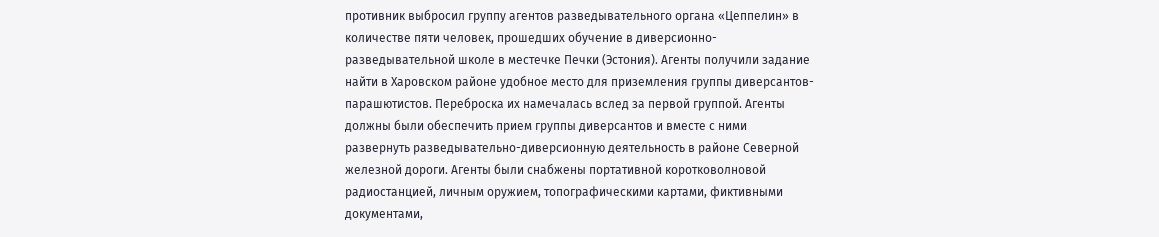противник выбросил группу агентов разведывательного органа «Цеппелин» в количестве пяти человек, прошедших обучение в диверсионно-разведывательной школе в местечке Печки (Эстония). Агенты получили задание найти в Харовском районе удобное место для приземления группы диверсантов-парашютистов. Переброска их намечалась вслед за первой группой. Агенты должны были обеспечить прием группы диверсантов и вместе с ними развернуть разведывательно-диверсионную деятельность в районе Северной железной дороги. Агенты были снабжены портативной коротковолновой радиостанцией, личным оружием, топографическими картами, фиктивными документами,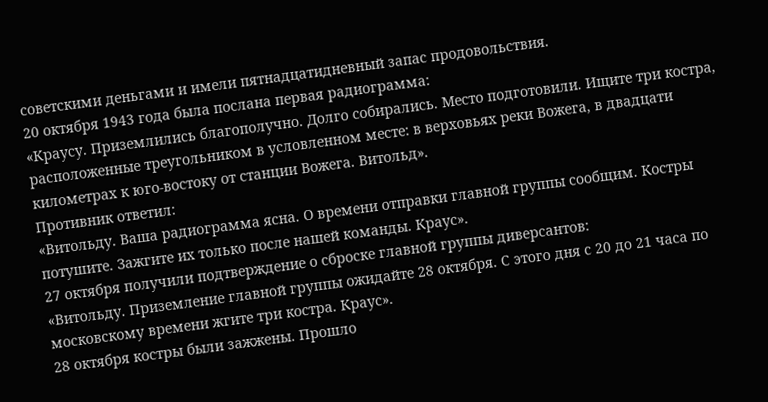советскими деньгами и имели пятнадцатидневный запас продовольствия.
20 октября 1943 года была послана первая радиограмма:
«Краусу. Приземлились благополучно. Долго собирались. Место подготовили. Ищите три костра, расположенные треугольником в условленном месте: в верховьях реки Вожега, в двадцати километрах к юго-востоку от станции Вожега. Витольд».
Противник ответил:
«Витольду. Ваша радиограмма ясна. О времени отправки главной группы сообщим. Костры потушите. Зажгите их только после нашей команды. Краус».
27 октября получили подтверждение о сброске главной группы диверсантов:
«Витольду. Приземление главной группы ожидайте 28 октября. С этого дня с 20 до 21 часа по московскому времени жгите три костра. Краус».
28 октября костры были зажжены. Прошло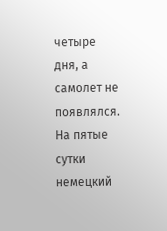четыре дня, а самолет не появлялся. На пятые сутки немецкий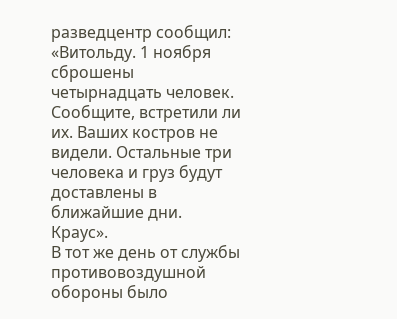разведцентр сообщил:
«Витольду. 1 ноября сброшены четырнадцать человек. Сообщите, встретили ли их. Ваших костров не видели. Остальные три человека и груз будут доставлены в ближайшие дни. Краус».
В тот же день от службы противовоздушной обороны было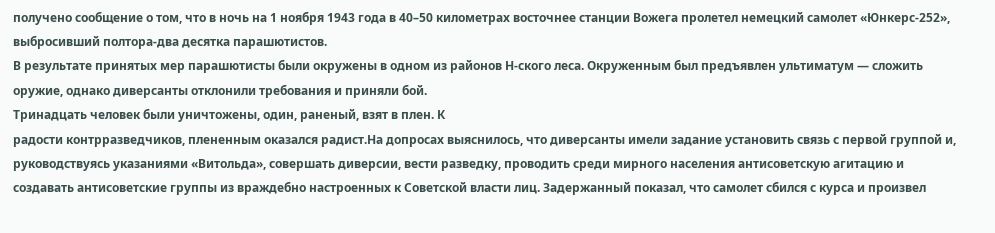получено сообщение о том, что в ночь на 1 ноября 1943 года в 40–50 километрах восточнее станции Вожега пролетел немецкий самолет «Юнкерс-252», выбросивший полтора-два десятка парашютистов.
В результате принятых мер парашютисты были окружены в одном из районов Н-ского леса. Окруженным был предъявлен ультиматум — сложить оружие, однако диверсанты отклонили требования и приняли бой.
Тринадцать человек были уничтожены, один, раненый, взят в плен. К
радости контрразведчиков, плененным оказался радист.На допросах выяснилось, что диверсанты имели задание установить связь с первой группой и, руководствуясь указаниями «Витольда», совершать диверсии, вести разведку, проводить среди мирного населения антисоветскую агитацию и создавать антисоветские группы из враждебно настроенных к Советской власти лиц. Задержанный показал, что самолет сбился с курса и произвел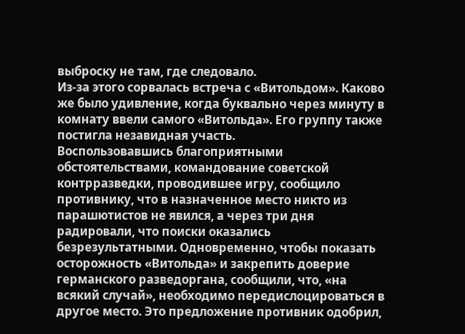выброску не там, где следовало.
Из-за этого сорвалась встреча с «Витольдом». Каково же было удивление, когда буквально через минуту в комнату ввели самого «Витольда». Его группу также постигла незавидная участь.
Воспользовавшись благоприятными обстоятельствами, командование советской контрразведки, проводившее игру, сообщило противнику, что в назначенное место никто из парашютистов не явился, а через три дня радировали, что поиски оказались безрезультатными. Одновременно, чтобы показать осторожность «Витольда» и закрепить доверие германского разведоргана, сообщили, что, «на всякий случай», необходимо передислоцироваться в другое место. Это предложение противник одобрил,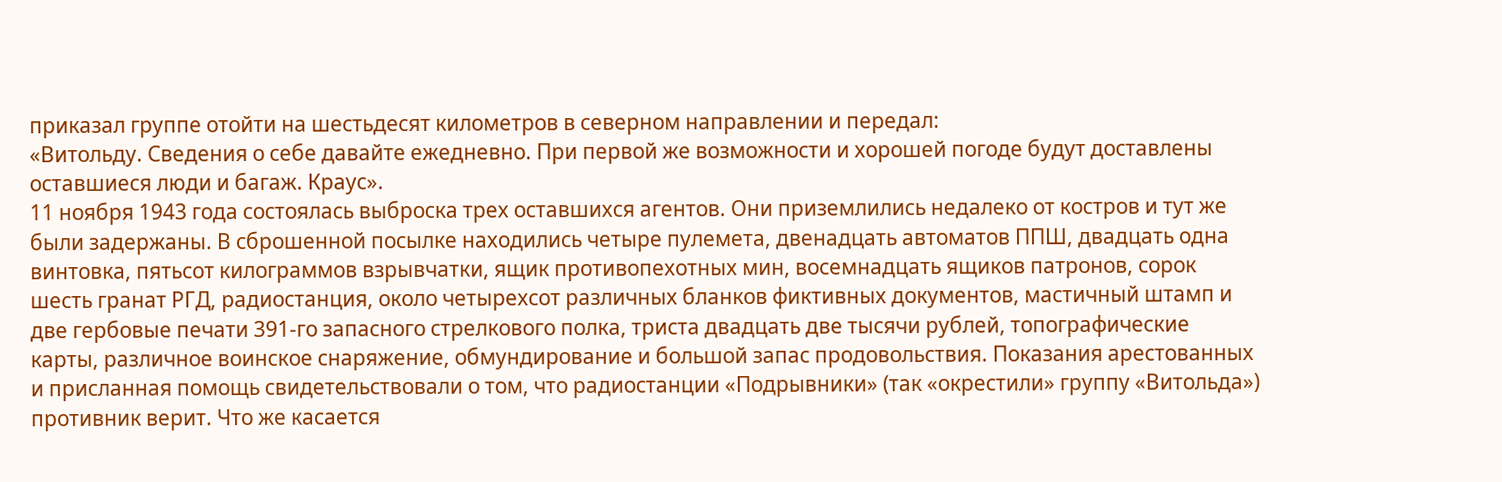приказал группе отойти на шестьдесят километров в северном направлении и передал:
«Витольду. Сведения о себе давайте ежедневно. При первой же возможности и хорошей погоде будут доставлены оставшиеся люди и багаж. Краус».
11 ноября 1943 года состоялась выброска трех оставшихся агентов. Они приземлились недалеко от костров и тут же были задержаны. В сброшенной посылке находились четыре пулемета, двенадцать автоматов ППШ, двадцать одна винтовка, пятьсот килограммов взрывчатки, ящик противопехотных мин, восемнадцать ящиков патронов, сорок шесть гранат РГД, радиостанция, около четырехсот различных бланков фиктивных документов, мастичный штамп и две гербовые печати 391-го запасного стрелкового полка, триста двадцать две тысячи рублей, топографические карты, различное воинское снаряжение, обмундирование и большой запас продовольствия. Показания арестованных и присланная помощь свидетельствовали о том, что радиостанции «Подрывники» (так «окрестили» группу «Витольда») противник верит. Что же касается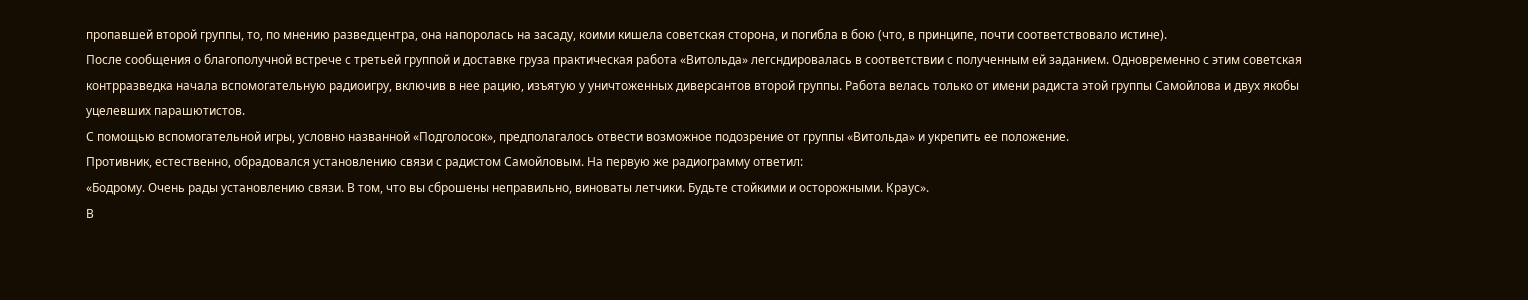пропавшей второй группы, то, по мнению разведцентра, она напоролась на засаду, коими кишела советская сторона, и погибла в бою (что, в принципе, почти соответствовало истине).
После сообщения о благополучной встрече с третьей группой и доставке груза практическая работа «Витольда» легсндировалась в соответствии с полученным ей заданием. Одновременно с этим советская контрразведка начала вспомогательную радиоигру, включив в нее рацию, изъятую у уничтоженных диверсантов второй группы. Работа велась только от имени радиста этой группы Самойлова и двух якобы уцелевших парашютистов.
С помощью вспомогательной игры, условно названной «Подголосок», предполагалось отвести возможное подозрение от группы «Витольда» и укрепить ее положение.
Противник, естественно, обрадовался установлению связи с радистом Самойловым. На первую же радиограмму ответил:
«Бодрому. Очень рады установлению связи. В том, что вы сброшены неправильно, виноваты летчики. Будьте стойкими и осторожными. Краус».
В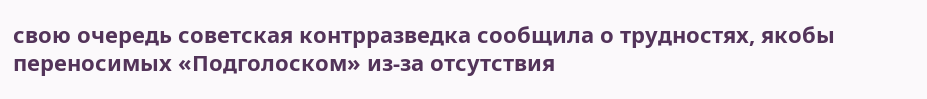свою очередь советская контрразведка сообщила о трудностях, якобы переносимых «Подголоском» из-за отсутствия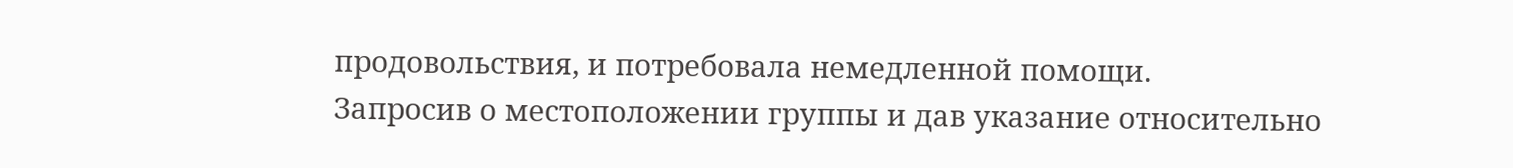продовольствия, и потребовала немедленной помощи.
Запросив о местоположении группы и дав указание относительно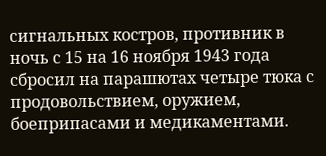сигнальных костров, противник в ночь с 15 на 16 ноября 1943 года сбросил на парашютах четыре тюка с продовольствием, оружием, боеприпасами и медикаментами.